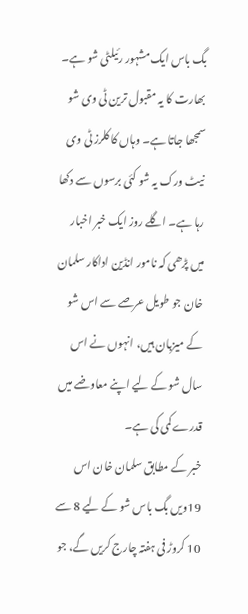بگ باس ایک مشہور رئیلٹی شو ہے۔ بھارت کا یہ مقبول ترین ٹی وی شو سمجھا جاتا ہے۔ وہاں کا کلرز ٹی وی نیٹ ورک یہ شو کئی برسوں سے دکھا رہا ہے۔ اگلے روز ایک خبر اخبار میں پڑھی کہ نامور انڈین اداکار سلمان خان جو طویل عرصے سے اس شو کے میزبان ہیں، انہوں نے اس سال شو کے لیے اپنے معاوضے میں قدرے کمی کی ہے۔
خبر کے مطابق سلمان خان اس 19ویں بگ باس شو کے لیے 8 سے 10 کروڑ فی ہفتہ چارج کریں گے، جو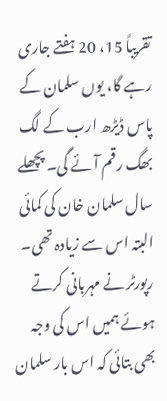تقریباً 15، 20 ہفتے جاری رہے گا، یوں سلمان کے پاس ڈیڑھ ارب کے لگ بھگ رقم آئے گی۔ پچھلے سال سلمان خان کی کمائی البتہ اس سے زیادہ تھی۔ رپورٹر نے مہربانی کرتے ہوئے ہمیں اس کی وجہ بھی بتائی کہ اس بار سلمان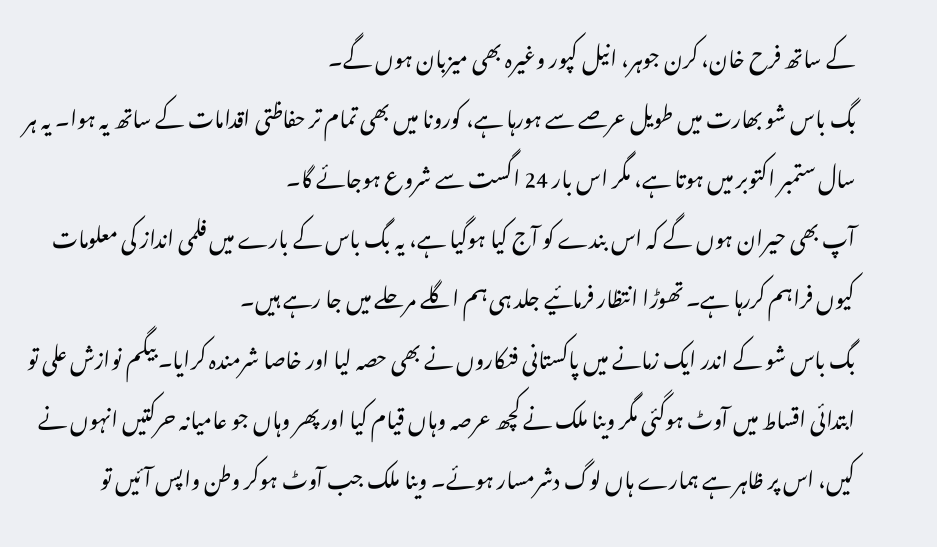کے ساتھ فرح خان، کرن جوہر، انیل کپور وغیرہ بھی میزبان ہوں گے۔
بگ باس شو بھارت میں طویل عرصے سے ہورہا ہے، کورونا میں بھی تمام تر حفاظتی اقدامات کے ساتھ یہ ہوا۔ یہ ہر سال ستمبر اکتوبر میں ہوتا ہے، مگر اس بار 24 اگست سے شروع ہوجائے گا۔
آپ بھی حیران ہوں گے کہ اس بندے کو آج کیا ہوگیا ہے، یہ بگ باس کے بارے میں فلمی انداز کی معلومات کیوں فراہم کررہا ہے۔ تھوڑا انتظار فرمائیے جلد ہی ہم اگلے مرحلے میں جا رہے ہیں۔
بگ باس شو کے اندر ایک زمانے میں پاکستانی فنکاروں نے بھی حصہ لیا اور خاصا شرمندہ کرایا۔ بیگم نوازش علی تو ابتدائی اقساط میں آوٹ ہوگئی مگر وینا ملک نے کچھ عرصہ وہاں قیام کیا اور پھر وہاں جو عامیانہ حرکتیں انہوں نے کیں، اس پر ظاہر ہے ہمارے ہاں لوگ دشرمسار ہوئے۔ وینا ملک جب آوٹ ہوکر وطن واپس آئیں تو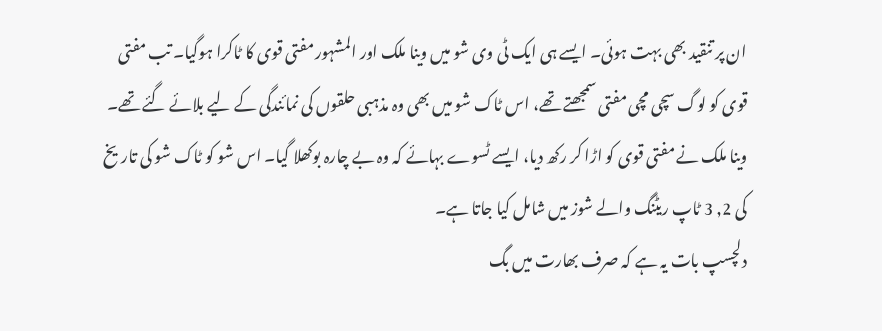ان پر تنقید بھی بہت ہوئی۔ ایسے ہی ایک ٹی وی شو میں وینا ملک اور المشہور مفتی قوی کا ٹاکرا ہوگیا۔ تب مفتی قوی کو لوگ سچی مچی مفتی سمجھتے تھے، اس ٹاک شو میں بھی وہ مذہبی حلقوں کی نمائندگی کے لیے بلائے گئے تھے۔ وینا ملک نے مفتی قوی کو اڑا کر رکھ دیا، ایسے ٹسوے بہائے کہ وہ بے چارہ بوکھلا گیا۔ اس شو کو ٹاک شو کی تاریخ کی 2, 3 ٹاپ ریٹنگ والے شوز میں شامل کیا جاتا ہے۔
دلچسپ بات یہ ہے کہ صرف بھارت میں بگ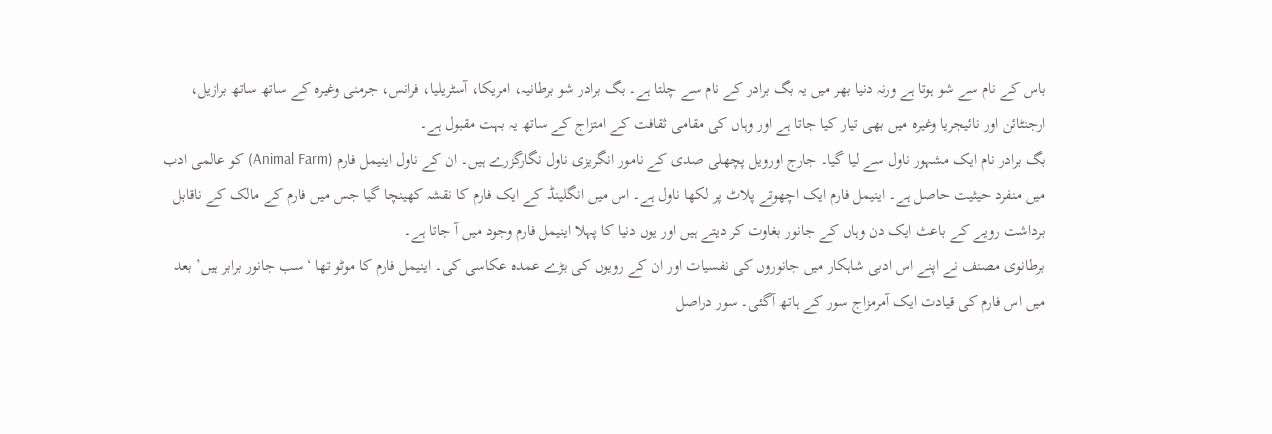باس کے نام سے شو ہوتا ہے ورنہ دنیا بھر میں یہ بگ برادر کے نام سے چلتا ہے۔ بگ برادر شو برطانیہ، امریکا، آسٹریلیا، فرانس، جرمنی وغیرہ کے ساتھ ساتھ برازیل، ارجنٹائن اور نائیجریا وغیرہ میں بھی تیار کیا جاتا ہے اور وہاں کی مقامی ثقافت کے امتزاج کے ساتھ یہ بہت مقبول ہے۔
بگ برادر نام ایک مشہور ناول سے لیا گیا۔ جارج اورویل پچھلی صدی کے نامور انگریزی ناول نگارگزرے ہیں۔ ان کے ناول اینیمل فارم (Animal Farm) کو عالمی ادب میں منفرد حیثیت حاصل ہے۔ اینیمل فارم ایک اچھوتے پلاٹ پر لکھا ناول ہے۔ اس میں انگلینڈ کے ایک فارم کا نقشہ کھینچا گیا جس میں فارم کے مالک کے ناقابل برداشت رویے کے باعث ایک دن وہاں کے جانور بغاوت کر دیتے ہیں اور یوں دنیا کا پہلا اینیمل فارم وجود میں آ جاتا ہے۔
برطانوی مصنف نے اپنے اس ادبی شاہکار میں جانوروں کی نفسیات اور ان کے رویوں کی بڑے عمدہ عکاسی کی۔ اینیمل فارم کا موٹو تھا ‘سب جانور برابر ہیں’ بعد میں اس فارم کی قیادت ایک آمرمزاج سور کے ہاتھ آگئی۔ سور دراصل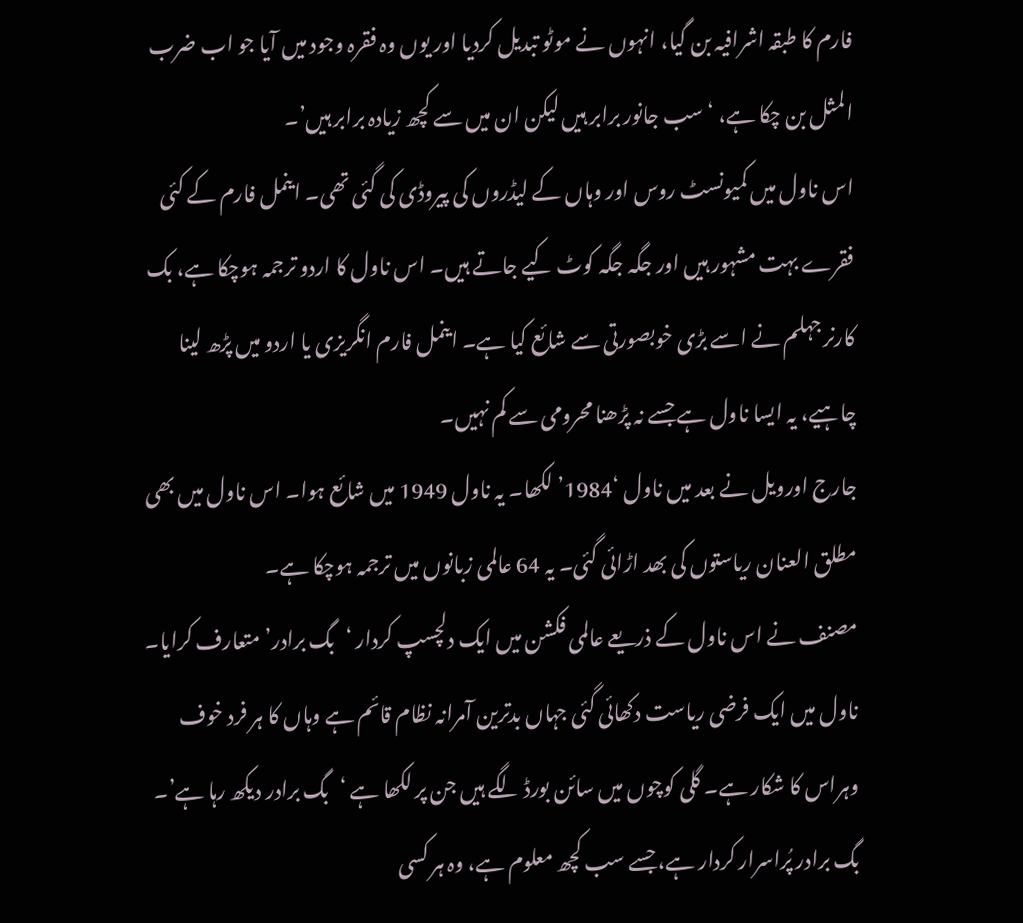فارم کا طبقہ اشرافیہ بن گیا، انہوں نے موٹو تبدیل کردیا اور یوں وہ فقرہ وجود میں آیا جو اب ضرب المثل بن چکا ہے، ‘سب جانور برابر ہیں لیکن ان میں سے کچھ زیادہ برابر ہیں’۔
اس ناول میں کمیونسٹ روس اور وہاں کے لیڈروں کی پیروڈی کی گئی تھی۔ اینمل فارم کے کئی فقرے بہت مشہور ہیں اور جگہ جگہ کوٹ کیے جاتے ہیں۔ اس ناول کا اردو ترجمہ ہوچکا ہے، بک کارنر جہلم نے اسے بڑی خوبصورتی سے شائع کیا ہے۔ اینمل فارم انگریزی یا اردو میں پڑھ لینا چاہیے، یہ ایسا ناول ہے جسے نہ پڑھنا محرومی سے کم نہیں۔
جارج اورویل نے بعد میں ناول ‘1984’ لکھا۔ یہ ناول 1949 میں شائع ہوا۔ اس ناول میں بھی مطلق العنان ریاستوں کی بھد اڑائی گئی۔ یہ 64 عالمی زبانوں میں ترجمہ ہوچکا ہے۔
مصنف نے اس ناول کے ذریعے عالمی فکشن میں ایک دلچسپ کردار ‘بگ برادر’ متعارف کرایا۔ ناول میں ایک فرضی ریاست دکھائی گئی جہاں بدترین آمرانہ نظام قائم ہے وہاں کا ہر فرد خوف وہراس کا شکار ہے۔ گلی کوچوں میں سائن بورڈ لگے ہیں جن پر لکھا ہے ‘بگ برادر دیکھ رہا ہے’۔
بگ برادر پُراسرار کردار ہے، جسے سب کچھ معلوم ہے، وہ ہر کسی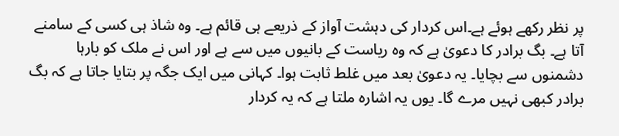پر نظر رکھے ہوئے ہے۔اس کردار کی دہشت آواز کے ذریعے ہی قائم ہے۔ وہ شاذ ہی کسی کے سامنے آتا ہے۔ بگ برادر کا دعویٰ ہے کہ وہ ریاست کے بانیوں میں سے ہے اور اس نے ملک کو بارہا دشمنوں سے بچایا۔ یہ دعویٰ بعد میں غلط ثابت ہوا۔ کہانی میں ایک جگہ پر بتایا جاتا ہے کہ بگ برادر کبھی نہیں مرے گا۔ یوں یہ اشارہ ملتا ہے کہ یہ کردار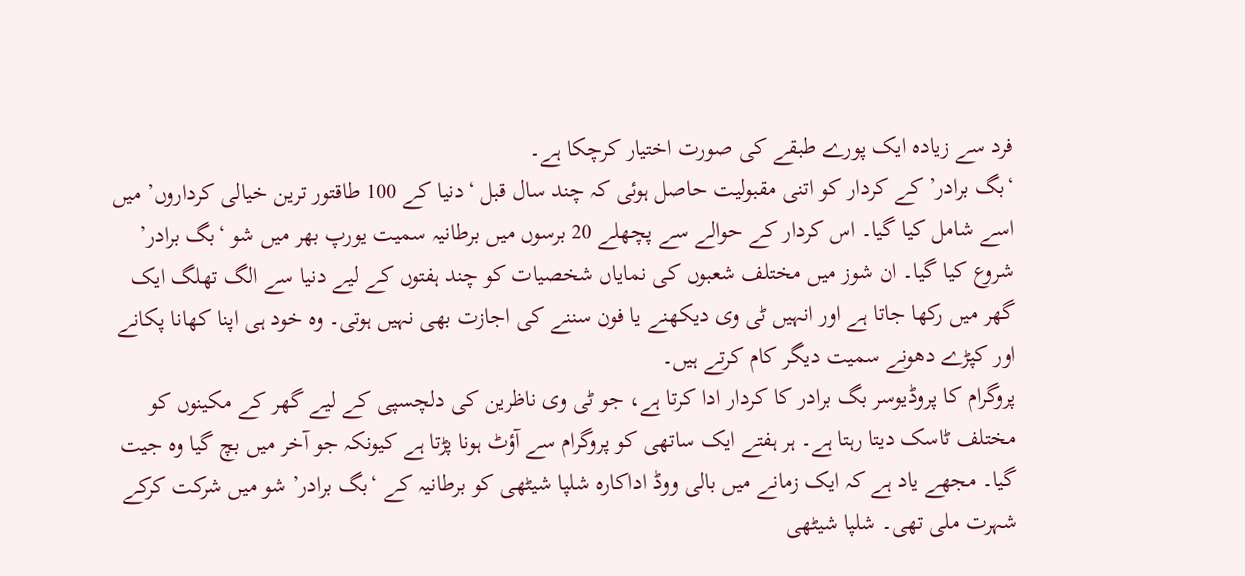فرد سے زیادہ ایک پورے طبقے کی صورت اختیار کرچکا ہے۔
‘بگ برادر’ کے کردار کو اتنی مقبولیت حاصل ہوئی کہ چند سال قبل ‘دنیا کے 100 طاقتور ترین خیالی کرداروں’ میں اسے شامل کیا گیا۔ اس کردار کے حوالے سے پچھلے 20 برسوں میں برطانیہ سمیت یورپ بھر میں شو ‘بگ برادر’ شروع کیا گیا۔ ان شوز میں مختلف شعبوں کی نمایاں شخصیات کو چند ہفتوں کے لیے دنیا سے الگ تھلگ ایک گھر میں رکھا جاتا ہے اور انہیں ٹی وی دیکھنے یا فون سننے کی اجازت بھی نہیں ہوتی۔ وہ خود ہی اپنا کھانا پکانے اور کپڑے دھونے سمیت دیگر کام کرتے ہیں۔
پروگرام کا پروڈیوسر بگ برادر کا کردار ادا کرتا ہے، جو ٹی وی ناظرین کی دلچسپی کے لیے گھر کے مکینوں کو مختلف ٹاسک دیتا رہتا ہے۔ ہر ہفتے ایک ساتھی کو پروگرام سے آؤٹ ہونا پڑتا ہے کیونکہ جو آخر میں بچ گیا وہ جیت گیا۔ مجھے یاد ہے کہ ایک زمانے میں بالی ووڈ اداکارہ شلپا شیٹھی کو برطانیہ کے ‘بگ برادر’ شو میں شرکت کرکے شہرت ملی تھی۔ شلپا شیٹھی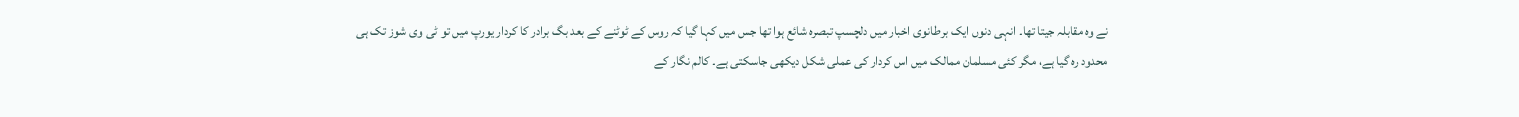نے وہ مقابلہ جیتا تھا۔ انہی دنوں ایک برطانوی اخبار میں دلچسپ تبصرہ شائع ہوا تھا جس میں کہا گیا کہ روس کے ٹوٹنے کے بعد بگ برادر کا کردار یورپ میں تو ٹی وی شوز تک ہی محدود رہ گیا ہے، مگر کئی مسلمان ممالک میں اس کردار کی عملی شکل دیکھی جاسکتی ہے۔ کالم نگار کے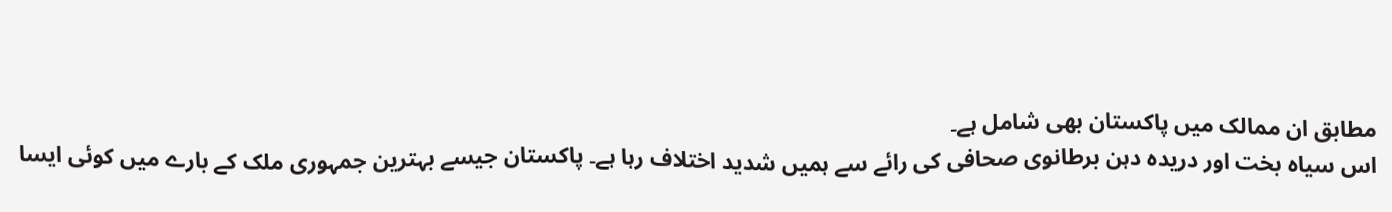مطابق ان ممالک میں پاکستان بھی شامل ہے۔
اس سیاہ بخت اور دریدہ دہن برطانوی صحافی کی رائے سے ہمیں شدید اختلاف رہا ہے۔ پاکستان جیسے بہترین جمہوری ملک کے بارے میں کوئی ایسا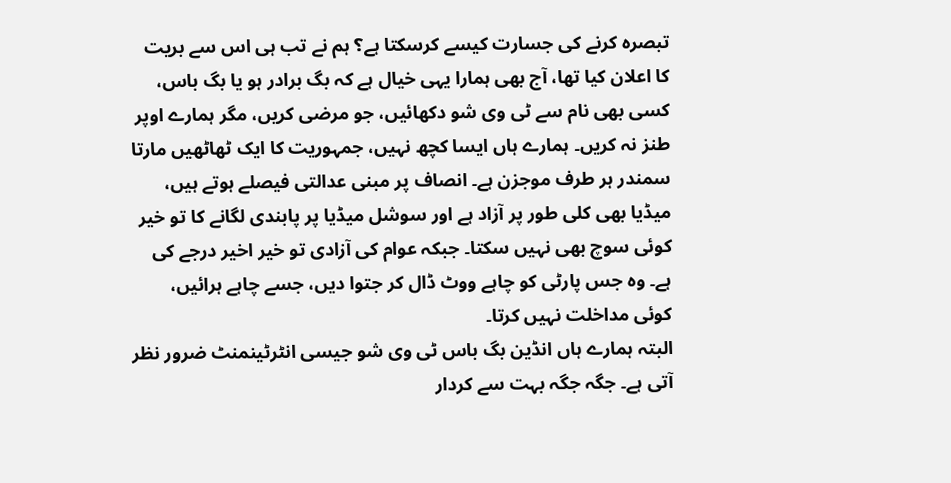تبصرہ کرنے کی جسارت کیسے کرسکتا ہے؟ ہم نے تب ہی اس سے بریت کا اعلان کیا تھا، آج بھی ہمارا یہی خیال ہے کہ بگ برادر ہو یا بگ باس، کسی بھی نام سے ٹی وی شو دکھائیں، جو مرضی کریں، مگر ہمارے اوپر طنز نہ کریں۔ ہمارے ہاں ایسا کچھ نہیں، جمہوریت کا ایک ٹھاٹھیں مارتا سمندر ہر طرف موجزن ہے۔ انصاف پر مبنی عدالتی فیصلے ہوتے ہیں، میڈیا بھی کلی طور پر آزاد ہے اور سوشل میڈیا پر پابندی لگانے کا تو خیر کوئی سوچ بھی نہیں سکتا۔ جبکہ عوام کی آزادی تو خیر اخیر درجے کی ہے۔ وہ جس پارٹی کو چاہے ووٹ ڈال کر جتوا دیں، جسے چاہے ہرائیں، کوئی مداخلت نہیں کرتا۔
البتہ ہمارے ہاں انڈین بگ باس ٹی وی شو جیسی انٹرٹینمنٹ ضرور نظر آتی ہے۔ جگہ جگہ بہت سے کردار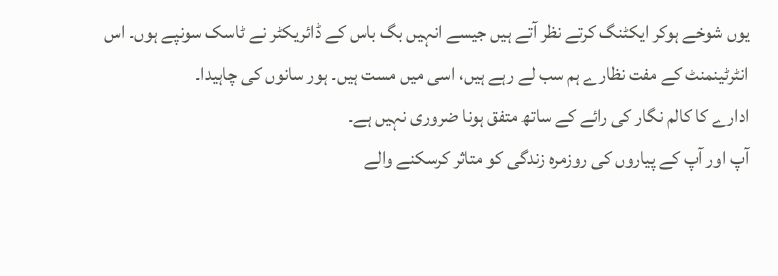یوں شوخے ہوکر ایکٹنگ کرتے نظر آتے ہیں جیسے انہیں بگ باس کے ڈائریکٹر نے ٹاسک سونپے ہوں۔ اس انٹرٹینمنٹ کے مفت نظارے ہم سب لے رہے ہیں، اسی میں مست ہیں۔ ہور سانوں کی چاہیدا۔
ادارے کا کالم نگار کی رائے کے ساتھ متفق ہونا ضروری نہیں ہے۔
آپ اور آپ کے پیاروں کی روزمرہ زندگی کو متاثر کرسکنے والے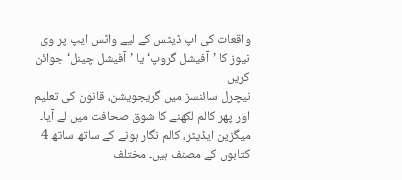واقعات کی اپ ڈیٹس کے لیے واٹس ایپ پر وی نیوز کا ’آفیشل گروپ‘ یا ’آفیشل چینل‘ جوائن کریں
نیچرل سائنسز میں گریجویشن، قانون کی تعلیم اور پھر کالم لکھنے کا شوق صحافت میں لے آیا۔ میگزین ایڈیٹر، کالم نگار ہونے کے ساتھ ساتھ 4 کتابوں کے مصنف ہیں۔ مختلف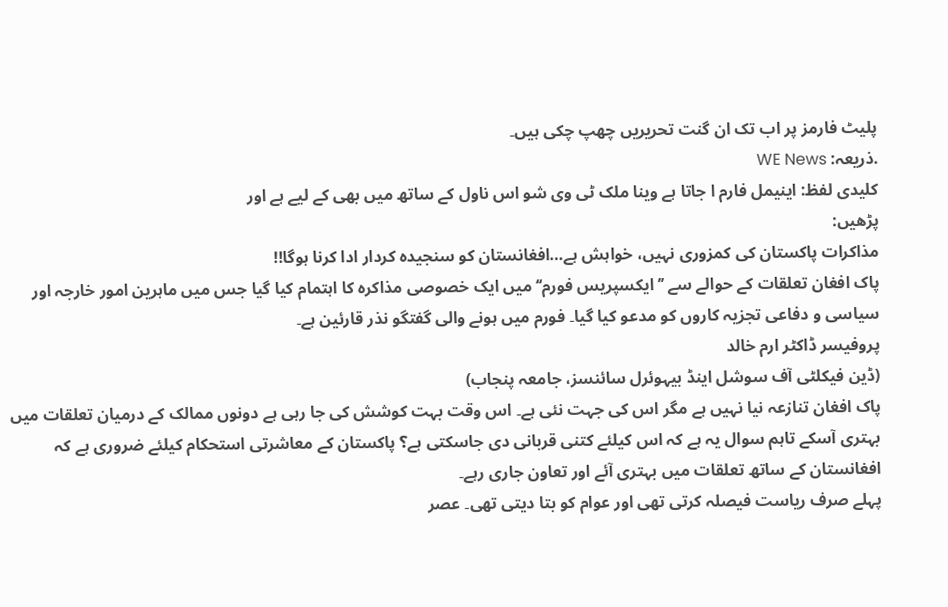پلیٹ فارمز پر اب تک ان گنت تحریریں چھپ چکی ہیں۔
.ذریعہ: WE News
کلیدی لفظ: اینیمل فارم ا جاتا ہے وینا ملک ٹی وی شو اس ناول کے ساتھ میں بھی کے لیے ہے اور
پڑھیں:
مذاکرات پاکستان کی کمزوری نہیں، خواہش ہے…افغانستان کو سنجیدہ کردار ادا کرنا ہوگا!!
پاک افغان تعلقات کے حوالے سے ’’ایکسپریس فورم‘‘ میں ایک خصوصی مذاکرہ کا اہتمام کیا گیا جس میں ماہرین امور خارجہ اور سیاسی و دفاعی تجزیہ کاروں کو مدعو کیا گیا۔ فورم میں ہونے والی گفتگو نذر قارئین ہے۔
پروفیسر ڈاکٹر ارم خالد
(ڈین فیکلٹی آف سوشل اینڈ بیہوئرل سائنسز، جامعہ پنجاب)
پاک افغان تنازعہ نیا نہیں ہے مگر اس کی جہت نئی ہے۔ اس وقت بہت کوشش کی جا رہی ہے دونوں ممالک کے درمیان تعلقات میں بہتری آسکے تاہم سوال یہ ہے کہ اس کیلئے کتنی قربانی دی جاسکتی ہے؟ پاکستان کے معاشرتی استحکام کیلئے ضروری ہے کہ افغانستان کے ساتھ تعلقات میں بہتری آئے اور تعاون جاری رہے۔
پہلے صرف ریاست فیصلہ کرتی تھی اور عوام کو بتا دیتی تھی۔ عصر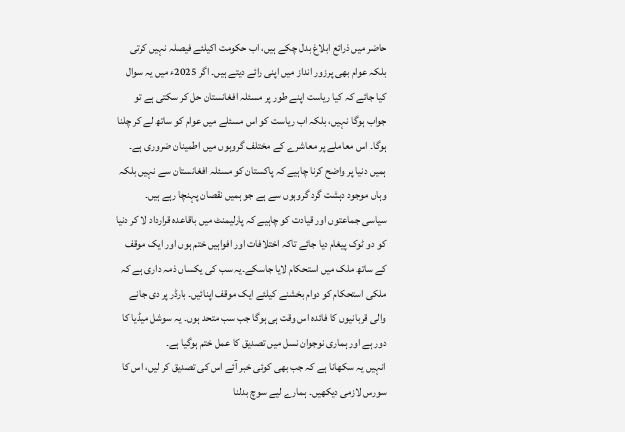حاضر میں ذرائع ابلاغ بدل چکے ہیں، اب حکومت اکیلئے فیصلہ نہیں کرتی بلکہ عوام بھی پرزور انداز میں اپنی رائے دیتے ہیں۔ اگر 2025ء میں یہ سوال کیا جائے کہ کیا ریاست اپنے طور پر مسئلہ افغانستان حل کر سکتی ہے تو جواب ہوگا نہیں، بلکہ اب ریاست کو اس مسئلے میں عوام کو ساتھ لے کر چلنا ہوگا۔ اس معاملے پر معاشرے کے مختلف گروہوں میں اطمینان ضروری ہے۔ ہمیں دنیا پر واضح کرنا چاہیے کہ پاکستان کو مسئلہ افغانستان سے نہیں بلکہ وہاں موجود دہشت گرد گروہوں سے ہے جو ہمیں نقصان پہنچا رہے ہیں۔
سیاسی جماعتوں اور قیادت کو چاہیے کہ پارلیمنٹ میں باقاعدہ قرارداد لا کر دنیا کو دو ٹوک پیغام دیا جائے تاکہ اختلافات اور افواہیں ختم ہوں اور ایک موقف کے ساتھ ملک میں استحکام لایا جاسکے۔یہ سب کی یکساں ذمہ داری ہے کہ ملکی استحکام کو دوام بخشنے کیلئے ایک موقف اپنائیں۔ بارڈر پر دی جانے والی قربانیوں کا فائدہ اس وقت ہی ہوگا جب سب متحد ہوں۔ یہ سوشل میڈیا کا دور ہے اور ہماری نوجوان نسل میں تصدیق کا عمل ختم ہوگیا ہے۔
انہیں یہ سکھانا ہے کہ جب بھی کوئی خبر آئے اس کی تصدیق کر لیں، اس کا سورس لازمی دیکھیں۔ ہمارے لیے سوچ بدلنا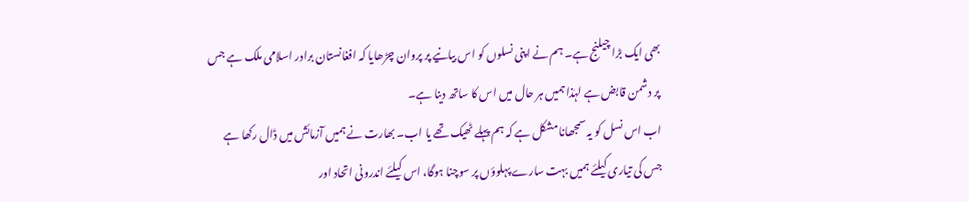بھی ایک بڑا چیلنج ہے۔ ہم نے اپنی نسلوں کو اس بیانیے پر پروان چڑھایا کہ افغانستان برادر اسلامی ملک ہے جس پر دشمن قابض ہے لہٰذا ہمیں ہر حال میں اس کا ساتھ دینا ہے۔
اب اس نسل کو یہ سمجھانا مشکل ہے کہ ہم پہلے ٹھیک تھے یا اب۔ بھارت نے ہمیں آزمائش میں ڈال رکھا ہے جس کی تیاری کیلئے ہمیں بہت سارے پہلوؤں پر سوچنا ہوگا، اس کیلئے اندرونی اتحاد اور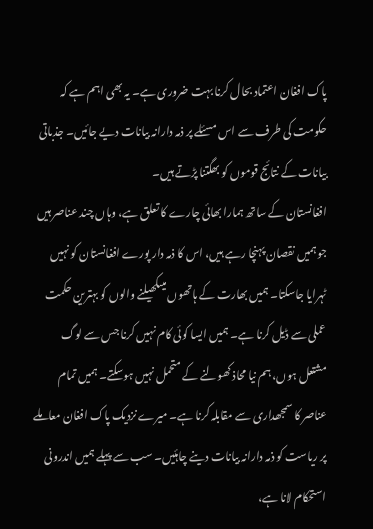پاک افغان اعتماد بحال کرنا بہت ضروری ہے۔ یہ بھی اہم ہے کہ حکومت کی طرف سے اس مسئلے پر ذمہ دارانہ بیانات دیے جائیں۔ جذباتی بیانات کے نتائج قوموں کو بھگتنا پڑتے ہیں۔
افغانستان کے ساتھ ہمارا بھائی چارے کا تعلق ہے، وہاں چند عناصر ہیں جو ہمیں نقصان پہنچا رہے ہیں، اس کا ذمہ دار پورے افغانستان کو نہیں ٹہرایا جاسکتا۔ ہمیں بھارت کے ہاتھوں میںکھیلنے والوں کو بہترین حکمت عملی سے ڈیل کرنا ہے۔ ہمیں ایسا کوئی کام نہیں کرنا جس سے لوگ مشتعل ہوں، ہم نیا محاذ کھولنے کے متحمل نہیں ہوسکتے۔ ہمیں تمام عناصر کا سمجھداری سے مقابلہ کرنا ہے۔ میرے نزدیک پاک افغان معاملے پر ریاست کو ذمہ دارانہ بیانات دینے چاہئیں۔ سب سے پہلے ہمیں اندرونی استحکام لانا ہے،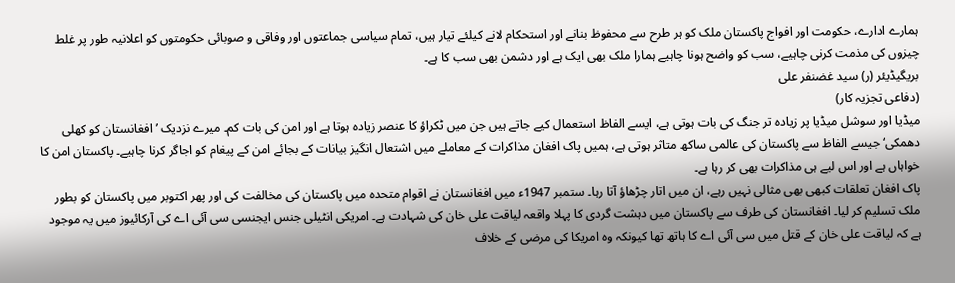ہمارے ادارے، حکومت اور افواج پاکستان ملک کو ہر طرح سے محفوظ بنانے اور استحکام لانے کیلئے تیار ہیں، تمام سیاسی جماعتوں اور وفاقی و صوبائی حکومتوں کو اعلانیہ طور پر غلط چیزوں کی مذمت کرنی چاہیے، سب کو واضح ہونا چاہیے ہمارا ملک بھی ایک ہے اور دشمن بھی سب کا ہے۔
بریگیڈیئر (ر) سید غضنفر علی
(دفاعی تجزیہ کار)
میڈیا اور سوشل میڈیا پر زیادہ تر جنگ کی بات ہوتی ہے، ایسے الفاظ استعمال کیے جاتے ہیں جن میں ٹکراؤ کا عنصر زیادہ ہوتا ہے اور امن کی بات کم۔ میرے نزدیک ’افغانستان کو کھلی دھمکی‘ جیسے الفاظ سے پاکستان کی عالمی ساکھ متاثر ہوتی ہے، ہمیں پاک افغان مذاکرات کے معاملے میں اشتعال انگیز بیانات کے بجائے امن کے پیغام کو اجاگر کرنا چاہیے۔ پاکستان امن کا خواہاں ہے اور اس لیے ہی مذاکرات بھی کر رہا ہے۔
پاک افغان تعلقات کبھی بھی مثالی نہیں رہے، ان میں اتار چڑھاؤ آتا رہا۔ ستمبر 1947ء میں افغانستان نے اقوام متحدہ میں پاکستان کی مخالفت کی اور پھر اکتوبر میں پاکستان کو بطور ملک تسلیم کر لیا۔ افغانستان کی طرف سے پاکستان میں دہشت گردی کا پہلا واقعہ لیاقت علی خان کی شہادت ہے۔ امریکی انٹیلی جنس ایجنسی سی آئی اے کی آرکائیوز میں یہ موجود ہے کہ لیاقت علی خان کے قتل میں سی آئی اے کا ہاتھ تھا کیونکہ وہ امریکا کی مرضی کے خلاف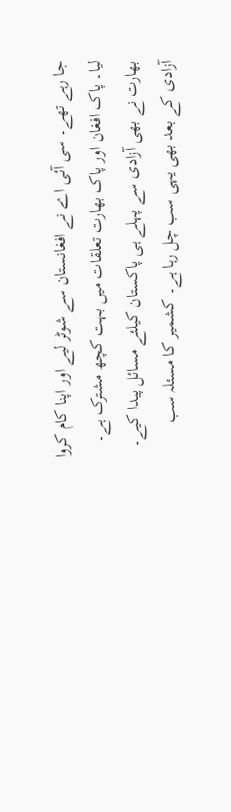جا رہے تھے۔ سی آئی اے نے افغانستان سے شوٹر لیے اور اپنا کام کروا لیا۔ پاک افغان اور پاک بھارت تعلقات میں بہت کچھ مشترک ہے۔
بھارت نے بھی آزادی سے پہلے ہی پاکستان کیلئے مسائل پیدا کیے۔ آزادی کے بعد بھی یہی سب چل رہا ہے۔ کشمیر کا مسئلہ سب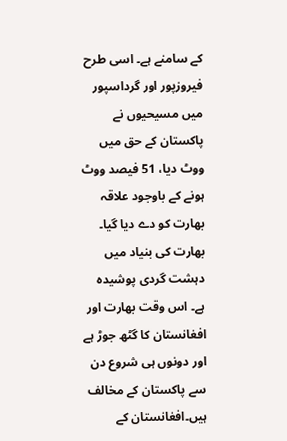کے سامنے ہے۔ اسی طرح فیروزپور اور گرداسپور میں مسیحیوں نے پاکستان کے حق میں ووٹ دیا، 51 فیصد ووٹ ہونے کے باوجود علاقہ بھارت کو دے دیا گیا۔ بھارت کی بنیاد میں دہشت گردی پوشیدہ ہے۔ اس وقت بھارت اور افغانستان کا گٹھ جوڑ ہے اور دونوں ہی شروع دن سے پاکستان کے مخالف ہیں۔افغانستان کے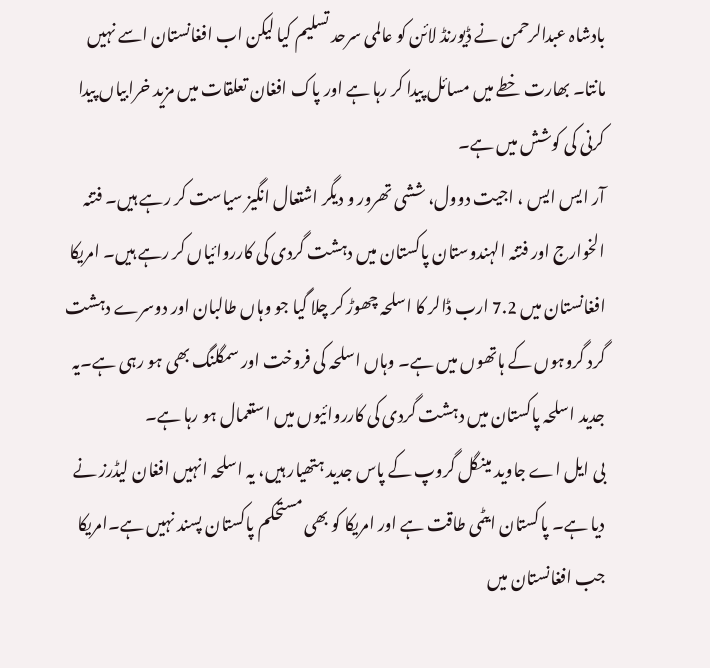بادشاہ عبدالرحمن نے ڈیورنڈ لائن کو عالمی سرحد تسلیم کیا لیکن اب افغانستان اسے نہیں مانتا۔ بھارت خطے میں مسائل پیدا کر رہا ہے اور پاک افغان تعلقات میں مزید خرابیاں پیدا کرنی کی کوشش میں ہے۔
آر ایس ایس ، اجیت دوول، ششی تھرور و دیگر اشتعال انگیز سیاست کر رہے ہیں۔ فتنہ الخوارج اور فتنہ الہندوستان پاکستان میں دہشت گردی کی کارروائیاں کر رہے ہیں۔ امریکا افغانستان میں 7.2 ارب ڈالر کا اسلحہ چھوڑ کر چلا گیا جو وہاں طالبان اور دوسرے دہشت گرد گروہوں کے ہاتھوں میں ہے۔ وہاں اسلحہ کی فروخت اور سمگلنگ بھی ہو رہی ہے۔یہ جدید اسلحہ پاکستان میں دہشت گردی کی کارروائیوں میں استعمال ہو رہا ہے۔
بی ایل اے جاوید مینگل گروپ کے پاس جدید ہتھیار ہیں، یہ اسلحہ انہیں افغان لیڈرز نے دیا ہے۔ پاکستان ایٹمی طاقت ہے اور امریکا کو بھی مستحکم پاکستان پسند نہیں ہے۔امریکا جب افغانستان میں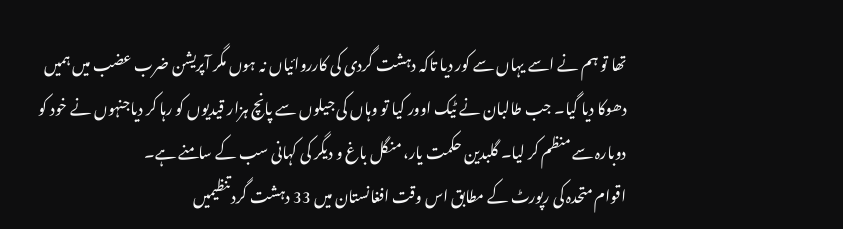تھا تو ہم نے اسے یہاں سے کور دیا تاکہ دہشت گردی کی کارروائیاں نہ ہوں مگر آپریشن ضرب عضب میں ہمیں دھوکا دیا گیا۔ جب طالبان نے ٹیک اوور کیا تو وہاں کی جیلوں سے پانچ ہزار قیدیوں کو رہا کر دیاجنہوں نے خود کو دوبارہ سے منظم کر لیا۔ گلبدین حکمت یار، منگل باغ و دیگر کی کہانی سب کے سامنے ہے۔
اقوام متحدہ کی رپورٹ کے مطابق اس وقت افغانستان میں 33 دہشت گرد تنظیمیں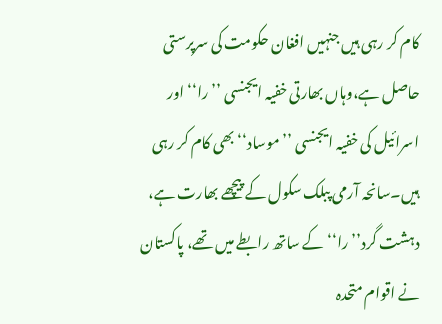کام کر رہی ہیں جنہیں افغان حکومت کی سرپرستی حاصل ہے،وہاں بھارتی خفیہ ایجنسی ’’را‘‘ اور اسرائیل کی خفیہ ایجنسی ’’موساد‘‘ بھی کام کر رہی ہیں۔سانحہ آرمی پبلک سکول کے پیچھے بھارت ہے، دہشت گرد’’را‘‘ کے ساتھ رابطے میں تھے، پاکستان نے اقوام متحدہ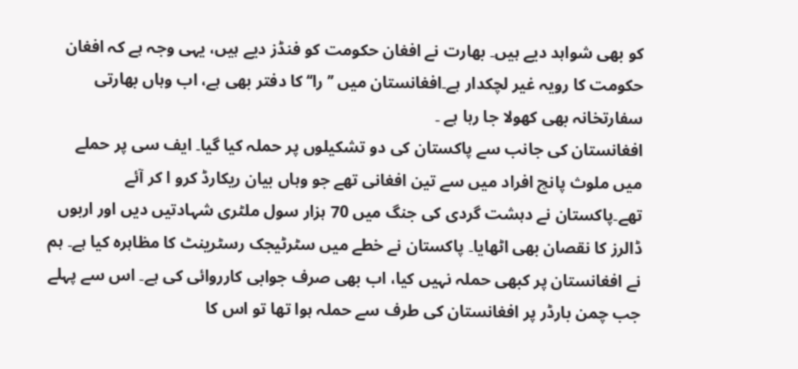کو بھی شواہد دیے ہیں۔ بھارت نے افغان حکومت کو فنڈز دیے ہیں، یہی وجہ ہے کہ افغان حکومت کا رویہ غیر لچکدار ہے۔افغانستان میں ’’را‘‘ کا دفتر بھی ہے، اب وہاں بھارتی سفارتخانہ بھی کھولا جا رہا ہے ۔
افغانستان کی جانب سے پاکستان کی دو تشکیلوں پر حملہ کیا گیا۔ ایف سی پر حملے میں ملوث پانچ افراد میں سے تین افغانی تھے جو وہاں بیان ریکارڈ کرو ا کر آئے تھے۔پاکستان نے دہشت گردی کی جنگ میں 70 ہزار سول ملٹری شہادتیں دیں اور اربوں ڈالرز کا نقصان بھی اٹھایا۔ پاکستان نے خطے میں سٹرٹیجک رسٹرینٹ کا مظاہرہ کیا ہے۔ ہم نے افغانستان پر کبھی حملہ نہیں کیا، اب بھی صرف جوابی کارروائی کی ہے۔ اس سے پہلے جب چمن بارڈر پر افغانستان کی طرف سے حملہ ہوا تھا تو اس کا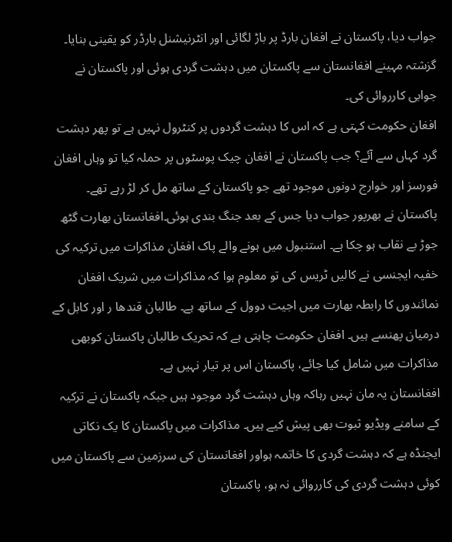جواب دیا، پاکستان نے افغان بارڈ پر باڑ لگائی اور انٹرنیشنل بارڈر کو یقینی بنایا۔ گزشتہ مہینے افغانستان سے پاکستان میں دہشت گردی ہوئی اور پاکستان نے جوابی کارروائی کی۔
افغان حکومت کہتی ہے کہ اس کا دہشت گردوں پر کنٹرول نہیں ہے تو پھر دہشت گرد کہاں سے آئے؟ جب پاکستان نے افغان چیک پوسٹوں پر حملہ کیا تو وہاں افغان فورسز اور خوارج دونوں موجود تھے جو پاکستان کے ساتھ مل کر لڑ رہے تھے۔ پاکستان نے بھرپور جواب دیا جس کے بعد جنگ بندی ہوئی۔افغانستان بھارت گٹھ جوڑ بے نقاب ہو چکا ہے۔ استنبول میں ہونے والے پاک افغان مذاکرات میں ترکیہ کی خفیہ ایجنسی نے کالیں ٹریس کی تو معلوم ہوا کہ مذاکرات میں شریک افغان نمائندوں کا رابطہ بھارت میں اجیت دوول کے ساتھ ہے۔ طالبان قندھا ر اور کابل کے درمیان پھنسے ہیں۔ افغان حکومت چاہتی ہے کہ تحریک طالبان پاکستان کوبھی مذاکرات میں شامل کیا جائے، پاکستان اس پر تیار نہیں ہے۔
افغانستان یہ مان نہیں رہاکہ وہاں دہشت گرد موجود ہیں جبکہ پاکستان نے ترکیہ کے سامنے ویڈیو ثبوت بھی پیش کیے ہیں۔ مذاکرات میں پاکستان کا یک نکاتی ایجنڈہ ہے کہ دہشت گردی کا خاتمہ ہواور افغانستان کی سرزمین سے پاکستان میں کوئی دہشت گردی کی کارروائی نہ ہو، پاکستان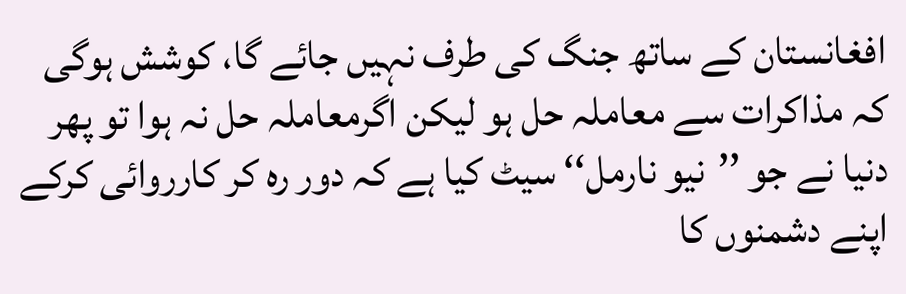افغانستان کے ساتھ جنگ کی طرف نہیں جائے گا، کوشش ہوگی کہ مذاکرات سے معاملہ حل ہو لیکن اگرمعاملہ حل نہ ہوا تو پھر دنیا نے جو ’’نیو نارمل‘‘ سیٹ کیا ہے کہ دور رہ کر کارروائی کرکے اپنے دشمنوں کا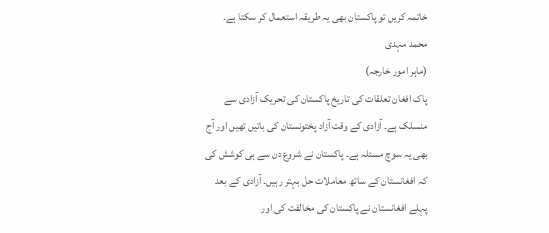خاتمہ کریں تو پاکستان بھی یہ طریقہ استعمال کر سکتا ہے۔
محمد مہدی
(ماہر امور خارجہ)
پاک افغان تعلقات کی تاریخ پاکستان کی تحریک آزادی سے منسلک ہے۔ آزادی کے وقت آزاد پختونستان کی باتیں تھیں اور آج بھی یہ سوچ مسئلہ ہے۔ پاکستان نے شروع دن سے ہی کوشش کی کہ افغانستان کے ساتھ معاملات حل بہتر رہیں۔ آزادی کے بعد پہلے افغانستان نے پاکستان کی مخالفت کی اور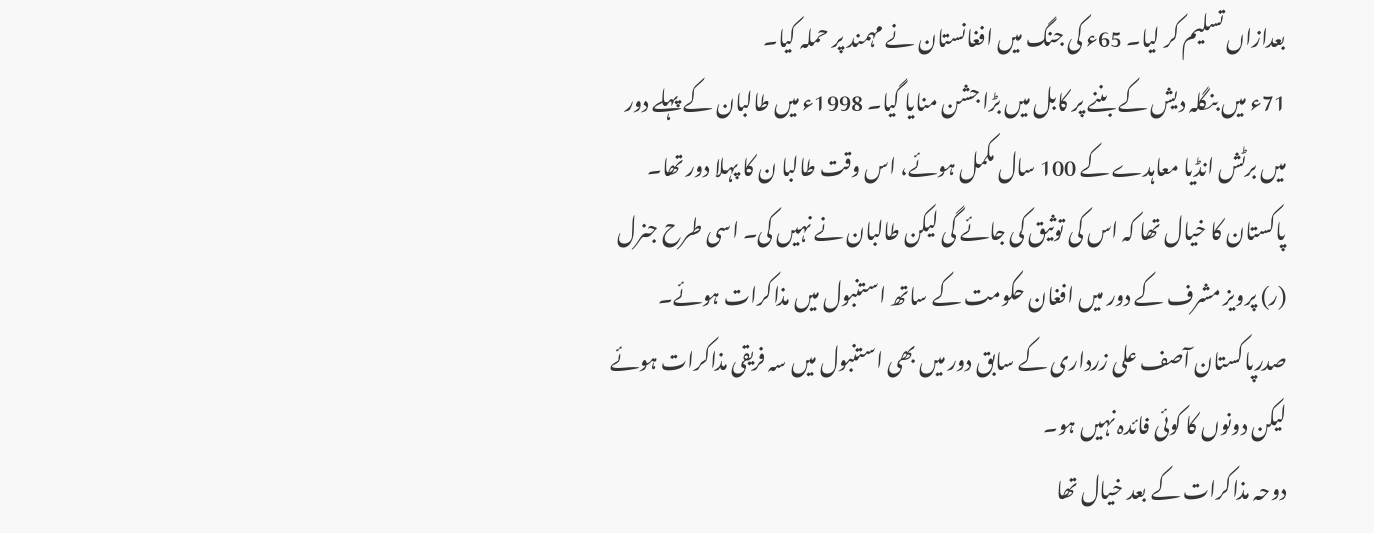بعدازاں تسلیم کر لیا۔ 65ء کی جنگ میں افغانستان نے مہمند پر حملہ کیا۔
71ء میں بنگلہ دیش کے بننے پر کابل میں بڑا جشن منایا گیا۔ 1998ء میں طالبان کے پہلے دور میں برٹش انڈیا معاہدے کے 100 سال مکمل ہوئے، اس وقت طالبا ن کا پہلا دور تھا۔ پاکستان کا خیال تھا کہ اس کی توثیق کی جائے گی لیکن طالبان نے نہیں کی۔ اسی طرح جنرل (ر) پرویز مشرف کے دور میں افغان حکومت کے ساتھ استنبول میں مذاکرات ہوئے۔ صدرپاکستان آصف علی زرداری کے سابق دور میں بھی استنبول میں سہ فریقی مذاکرات ہوئے لیکن دونوں کا کوئی فائدہ نہیں ہو۔
دوحہ مذاکرات کے بعد خیال تھا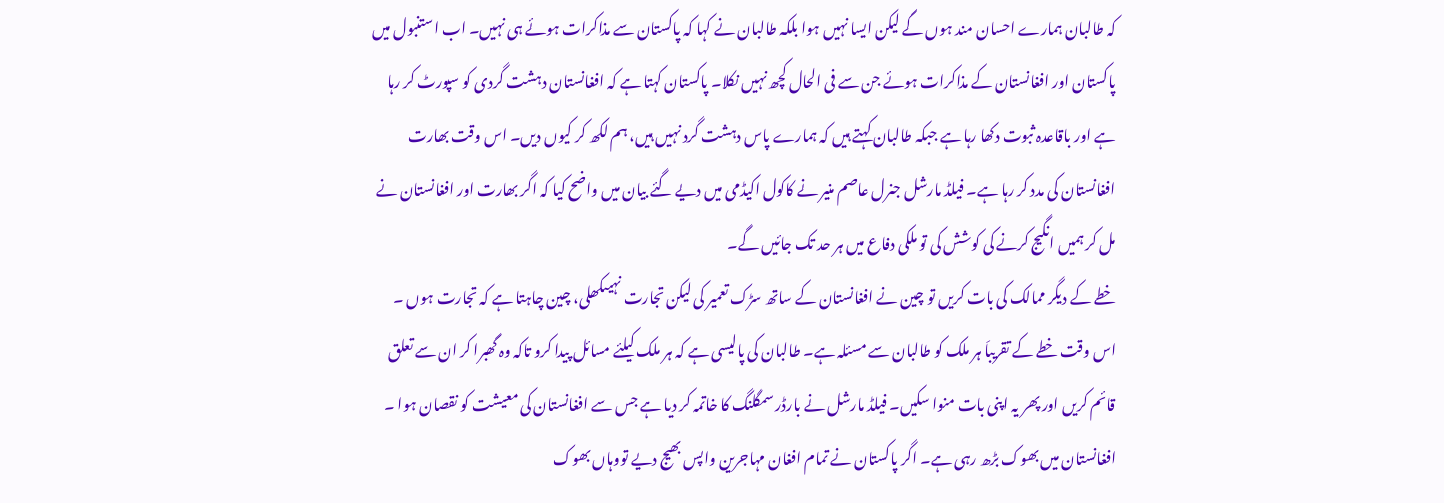کہ طالبان ہمارے احسان مند ہوں گے لیکن ایسا نہیں ہوا بلکہ طالبان نے کہا کہ پاکستان سے مذاکرات ہوئے ہی نہیں۔ اب استنبول میں پاکستان اور افغانستان کے مذاکرات ہوئے جن سے فی الحال کچھ نہیں نکلا۔ پاکستان کہتا ہے کہ افغانستان دہشت گردی کو سپورٹ کر رہا ہے اور باقاعدہ ثبوت دکھا رہا ہے جبکہ طالبان کہتے ہیں کہ ہمارے پاس دہشت گرد نہیں ہیں، ہم لکھ کر کیوں دیں۔ اس وقت بھارت افغانستان کی مدد کر رہا ہے۔ فیلڈ مارشل جنرل عاصم منیر نے کاکول اکیڈمی میں دیے گئے بیان میں واضح کیا کہ اگر بھارت اور افغانستان نے مل کر ہمیں انگیج کرنے کی کوشش کی تو ملکی دفاع میں ہر حد تک جائیں گے۔
خطے کے دیگر ممالک کی بات کریں تو چین نے افغانستان کے ساتھ سڑک تعمیر کی لیکن تجارت نہیںکھلی، چین چاہتا ہے کہ تجارت ہوں ۔ اس وقت خطے کے تقریباَ ہر ملک کو طالبان سے مسئلہ ہے۔ طالبان کی پالیسی ہے کہ ہر ملک کیلئے مسائل پیدا کرو تاکہ وہ گھبرا کر ان سے تعلق قائم کریں اور پھر یہ اپنی بات منوا سکیں۔ فیلڈ مارشل نے بارڈر سمگلنگ کا خاتمہ کر دیا ہے جس سے افغانستان کی معیشت کو نقصان ہوا ۔ افغانستان میں بھوک بڑھ رہی ہے۔ اگر پاکستان نے تمام افغان مہاجرین واپس بھیج دیے تووہاں بھوک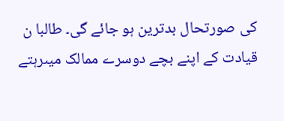کی صورتحال بدترین ہو جائے گی۔ طالبا ن قیادت کے اپنے بچے دوسرے ممالک میںرہتے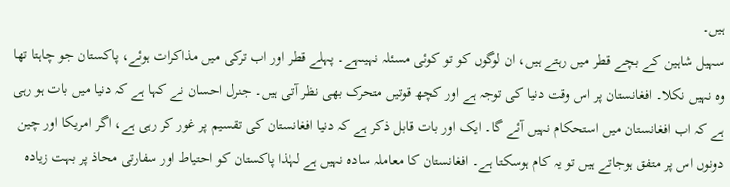ہیں۔
سہیل شاہین کے بچے قطر میں رہتے ہیں، ان لوگوں کو تو کوئی مسئلہ نہیںہے۔ پہلے قطر اور اب ترکی میں مذاکرات ہوئے، پاکستان جو چاہتا تھا وہ نہیں نکلا۔ افغانستان پر اس وقت دنیا کی توجہ ہے اور کچھ قوتیں متحرک بھی نظر آتی ہیں۔ جنرل احسان نے کہا ہے کہ دنیا میں بات ہو رہی ہے کہ اب افغانستان میں استحکام نہیں آئے گا۔ ایک اور بات قابل ذکر ہے کہ دنیا افغانستان کی تقسیم پر غور کر رہی ہے، اگر امریکا اور چین دونوں اس پر متفق ہوجاتے ہیں تو یہ کام ہوسکتا ہے۔ افغانستان کا معاملہ سادہ نہیں ہے لہٰذا پاکستان کو احتیاط اور سفارتی محاذ پر بہت زیادہ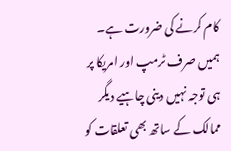کام کرنے کی ضرورت ہے۔
ہمیں صرف ٹرمپ اور امریکا پر ہی توجہ نہیں دینی چاہیے دیگر ممالک کے ساتھ بھی تعلقات کو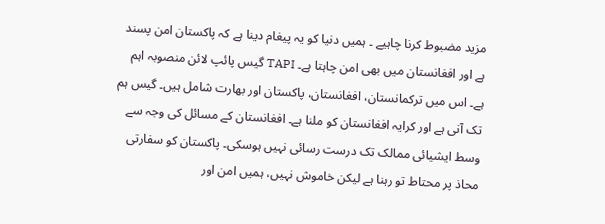مزید مضبوط کرنا چاہیے ۔ ہمیں دنیا کو یہ پیغام دینا ہے کہ پاکستان امن پسند ہے اور افغانستان میں بھی امن چاہتا ہے۔ TAPI گیس پائپ لائن منصوبہ اہم ہے۔ اس میں ترکمانستان، افغانستان، پاکستان اور بھارت شامل ہیں۔ گیس ہم تک آنی ہے اور کرایہ افغانستان کو ملنا ہے۔ افغانستان کے مسائل کی وجہ سے وسط ایشیائی ممالک تک درست رسائی نہیں ہوسکی۔ پاکستان کو سفارتی محاذ پر محتاط تو رہنا ہے لیکن خاموش نہیں، ہمیں امن اور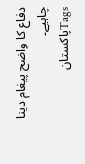دفاع کا واضح پیغام دینا چاہیے۔
Tagsپاکستان